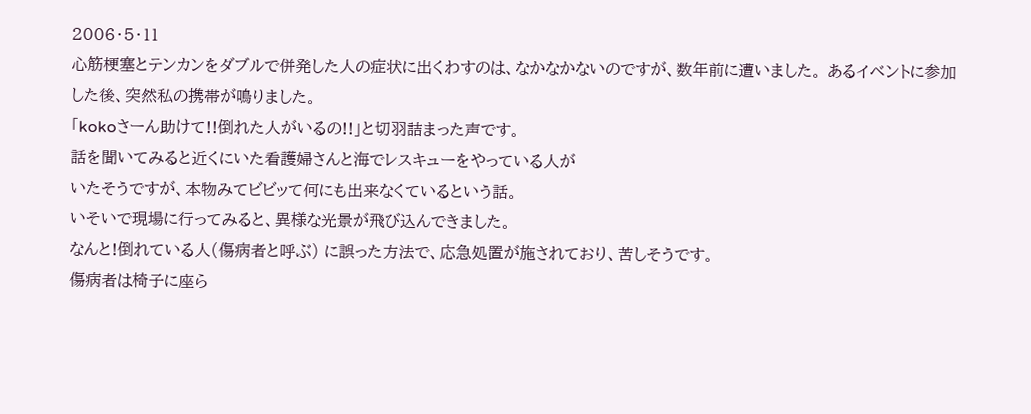2006・5・11
心筋梗塞とテンカンをダブルで併発した人の症状に出くわすのは、なかなかないのですが、数年前に遭いました。 あるイベントに参加した後、突然私の携帯が鳴りました。
「kokoさーん助けて!!倒れた人がいるの!!」と切羽詰まった声です。
話を聞いてみると近くにいた看護婦さんと海でレスキューをやっている人が
いたそうですが、本物みてビビッて何にも出来なくているという話。
いそいで現場に行ってみると、異様な光景が飛び込んできました。
なんと!倒れている人(傷病者と呼ぶ) に誤った方法で、応急処置が施されており、苦しそうです。
傷病者は椅子に座ら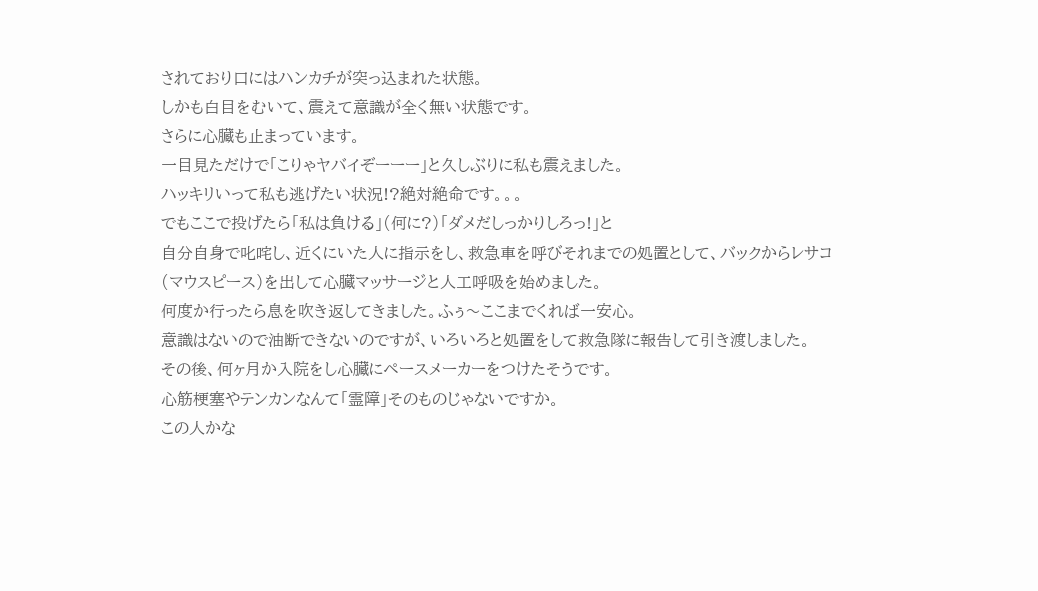されており口にはハンカチが突っ込まれた状態。
しかも白目をむいて、震えて意識が全く無い状態です。
さらに心臓も止まっています。
一目見ただけで「こりゃヤバイぞーーー」と久しぶりに私も震えました。
ハッキリいって私も逃げたい状況!?絶対絶命です。。。
でもここで投げたら「私は負ける」(何に?)「ダメだしっかりしろっ!」と
自分自身で叱咤し、近くにいた人に指示をし、救急車を呼びそれまでの処置として、バックからレサコ(マウスピース)を出して心臓マッサージと人工呼吸を始めました。
何度か行ったら息を吹き返してきました。ふぅ〜ここまでくれば一安心。
意識はないので油断できないのですが、いろいろと処置をして救急隊に報告して引き渡しました。
その後、何ヶ月か入院をし心臓にペースメーカーをつけたそうです。
心筋梗塞やテンカンなんて「霊障」そのものじゃないですか。
この人かな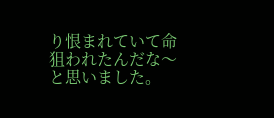り恨まれていて命狙われたんだな〜と思いました。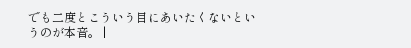でも二度とこういう目にあいたくないというのが本音。 |